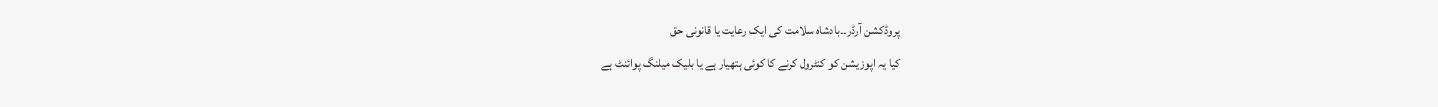پروڈکشن آرڈر۔۔بادشاہ سلامت کی ایک رعایت یا قانونی حق
کیا یہ اپوزیشن کو کنٹرول کرنے کا کوئی ہتھیار ہے یا بلیک میلنگ پوائنٹ ہے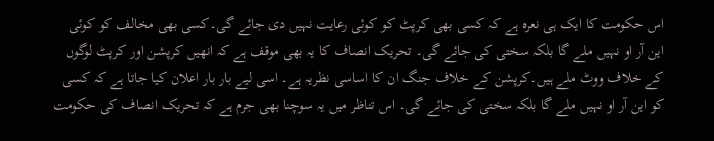اس حکومت کا ایک ہی نعرہ ہے کہ کسی بھی کرپٹ کو کوئی رعایت نہیں دی جائے گی۔کسی بھی مخالف کو کوئی این آر او نہیں ملے گا بلکہ سختی کی جائے گی۔ تحریک انصاف کا یہ بھی موقف ہے کہ انھیں کرپشن اور کرپٹ لوگوں کے خلاف ووٹ ملے ہیں۔کرپشن کے خلاف جنگ ان کا اساسی نظریہ ہے۔ اسی لیے بار بار اعلان کیا جاتا ہے کہ کسی کو این آر او نہیں ملے گا بلکہ سختی کی جائے گی۔ اس تناظر میں یہ سوچنا بھی جرم ہے کہ تحریک انصاف کی حکومت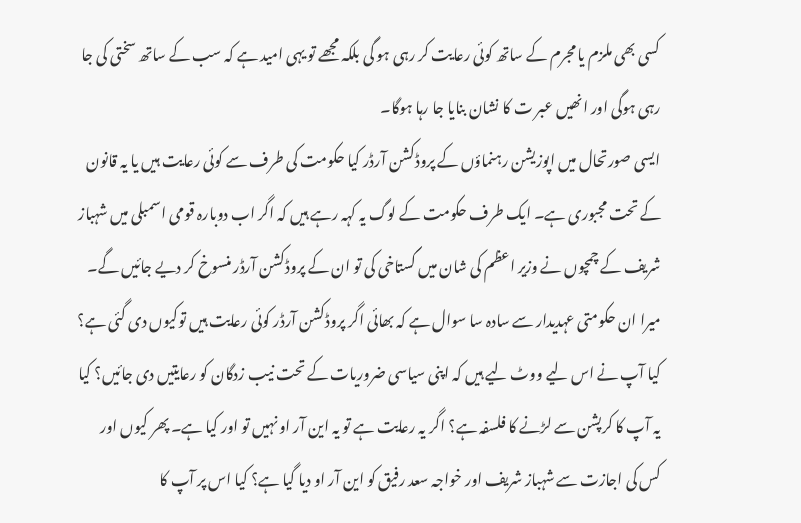کسی بھی ملزم یا مجرم کے ساتھ کوئی رعایت کر رہی ہو گی بلکہ مجھے تو یہی امید ہے کہ سب کے ساتھ سختی کی جا رہی ہوگی اور انھیں عبر ت کا نشان بنایا جا رہا ہوگا۔
ایسی صورتحال میں اپوزیشن رہنماؤں کے پروڈکشن آرڈر کیا حکومت کی طرف سے کوئی رعایت ہیں یا یہ قانون کے تحت مجبوری ہے۔ ایک طرف حکومت کے لوگ یہ کہہ رہے ہیں کہ اگر اب دوبارہ قومی اسمبلی میں شہباز شریف کے چمچوں نے وزیر اعظم کی شان میں گستاخی کی تو ان کے پروڈکشن آرڈر منسوخ کر دیے جائیں گے۔
میرا ان حکومتی عہدیدار سے سادہ سا سوال ہے کہ بھائی اگر پروڈکشن آرڈر کوئی رعایت ہیں توکیوں دی گئی ہے؟ کیا آپ نے اس لیے ووٹ لیے ہیں کہ اپنی سیاسی ضروریات کے تحت نیب زدگان کو رعایتیں دی جائیں؟ کیا یہ آپ کا کرپشن سے لڑنے کا فلسفہ ہے؟ اگر یہ رعایت ہے تو یہ این آر او نہیں تو اور کیا ہے۔ پھر کیوں اور کس کی اجازت سے شہباز شریف اور خواجہ سعد رفیق کو این آر او دیا گیا ہے؟ کیا اس پر آپ کا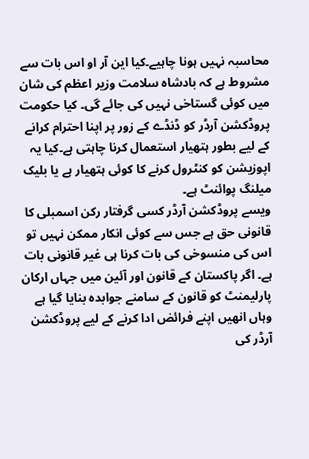محاسبہ نہیں ہونا چاہیے۔کیا این آر او اس بات سے مشروط ہے کہ بادشاہ سلامت وزیر اعظم کی شان میں کوئی گستاخی نہیں کی جائے گی۔ کیا حکومت پروڈکشن آرڈر کو ڈنڈے کے زور پر اپنا احترام کرانے کے لیے بطور ہتھیار استعمال کرنا چاہتی ہے۔کیا یہ اپوزیشن کو کنٹرول کرنے کا کوئی ہتھیار ہے یا بلیک میلنگ پوائنٹ ہے۔
ویسے پروڈکشن آرڈر کسی گرفتار رکن اسمبلی کا قانونی حق ہے جس سے کوئی انکار ممکن نہیں تو اس کی منسوخی کی بات کرنا ہی غیر قانونی بات ہے۔ اگر پاکستان کے قانون اور آئین میں جہاں ارکان پارلیمنٹ کو قانون کے سامنے جوابدہ بنایا گیا ہے وہاں انھیں اپنے فرائض ادا کرنے کے لیے پروڈکشن آرڈر کی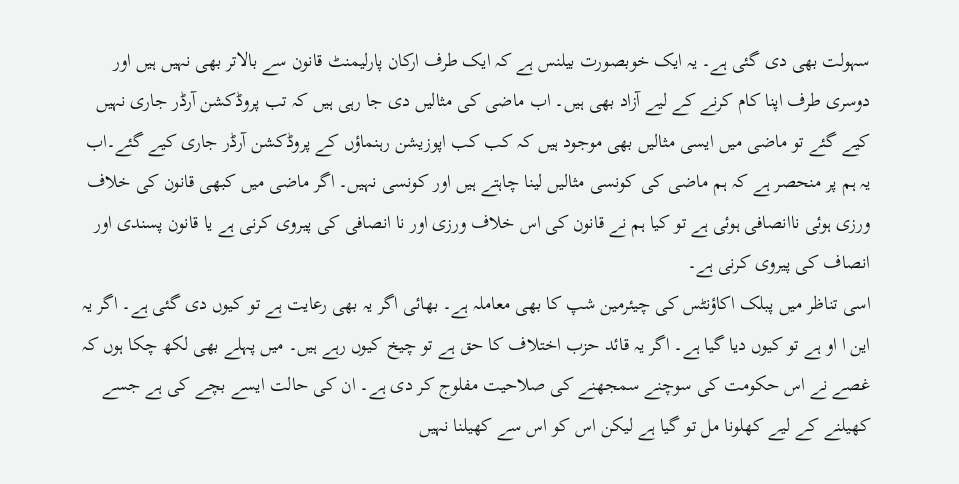سہولت بھی دی گئی ہے۔ یہ ایک خوبصورت بیلنس ہے کہ ایک طرف ارکان پارلیمنٹ قانون سے بالاتر بھی نہیں ہیں اور دوسری طرف اپنا کام کرنے کے لیے آزاد بھی ہیں۔ اب ماضی کی مثالیں دی جا رہی ہیں کہ تب پروڈکشن آرڈر جاری نہیں کیے گئے تو ماضی میں ایسی مثالیں بھی موجود ہیں کہ کب کب اپوزیشن رہنماؤں کے پروڈکشن آرڈر جاری کیے گئے۔اب یہ ہم پر منحصر ہے کہ ہم ماضی کی کونسی مثالیں لینا چاہتے ہیں اور کونسی نہیں۔ اگر ماضی میں کبھی قانون کی خلاف ورزی ہوئی ناانصافی ہوئی ہے تو کیا ہم نے قانون کی اس خلاف ورزی اور نا انصافی کی پیروی کرنی ہے یا قانون پسندی اور انصاف کی پیروی کرنی ہے۔
اسی تناظر میں پبلک اکاؤنٹس کی چیئرمین شپ کا بھی معاملہ ہے۔ بھائی اگر یہ بھی رعایت ہے تو کیوں دی گئی ہے۔ اگر یہ این ا او ہے تو کیوں دیا گیا ہے۔ اگر یہ قائد حزب اختلاف کا حق ہے تو چیخ کیوں رہے ہیں۔ میں پہلے بھی لکھ چکا ہوں کہ غصے نے اس حکومت کی سوچنے سمجھنے کی صلاحیت مفلوج کر دی ہے۔ ان کی حالت ایسے بچے کی ہے جسے کھیلنے کے لیے کھلونا مل تو گیا ہے لیکن اس کو اس سے کھیلنا نہیں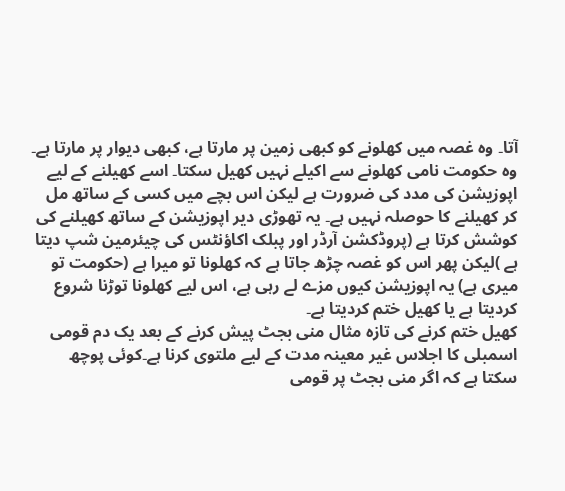آتا۔ وہ غصہ میں کھلونے کو کبھی زمین پر مارتا ہے، کبھی دیوار پر مارتا ہے۔ وہ حکومت نامی کھلونے سے اکیلے نہیں کھیل سکتا۔ اسے کھیلنے کے لیے اپوزیشن کی مدد کی ضرورت ہے لیکن اس بچے میں کسی کے ساتھ مل کر کھیلنے کا حوصلہ نہیں ہے۔ یہ تھوڑی دیر اپوزیشن کے ساتھ کھیلنے کی کوشش کرتا ہے (پروڈکشن آرڈر اور پبلک اکاؤنٹس کی چیئرمین شپ دیتا ہے )لیکن پھر اس کو غصہ چڑھ جاتا ہے کہ کھلونا تو میرا ہے (حکومت تو میری ہے) یہ اپوزیشن کیوں مزے لے رہی ہے، اس لیے کھلونا توڑنا شروع کردیتا ہے یا کھیل ختم کردیتا ہے۔
کھیل ختم کرنے کی تازہ مثال منی بجٹ پیش کرنے کے بعد یک دم قومی اسمبلی کا اجلاس غیر معینہ مدت کے لیے ملتوی کرنا ہے۔کوئی پوچھ سکتا ہے کہ اگر منی بجٹ پر قومی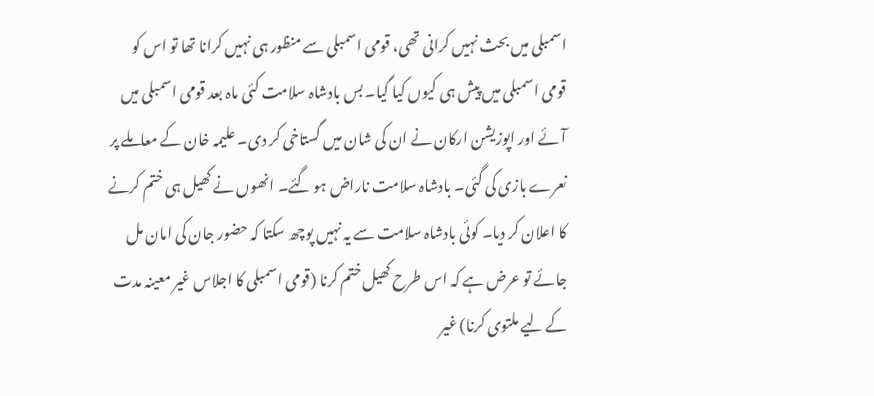اسمبلی میں بحث نہیں کرانی تھی، قومی اسمبلی سے منظور ہی نہیں کرانا تھا تو اس کو قومی اسمبلی میں پیش ہی کیوں کیا گیا۔ بس بادشاہ سلامت کئی ماہ بعد قومی اسمبلی میں آئے اور اپوزیشن ارکان نے ان کی شان میں گستاخی کر دی۔ علیمہ خان کے معاملے پر نعرے بازی کی گئی۔ بادشاہ سلامت ناراض ہو گئے۔ انھوں نے کھیل ہی ختم کرنے کا اعلان کر دیا۔ کوئی بادشاہ سلامت سے یہ نہیں پوچھ سکتا کہ حضور جان کی امان مل جائے تو عرض ہے کہ اس طرح کھیل ختم کرنا (قومی اسمبلی کا اجلاس غیر معینہ مدت کے لیے ملتوی کرنا) غیر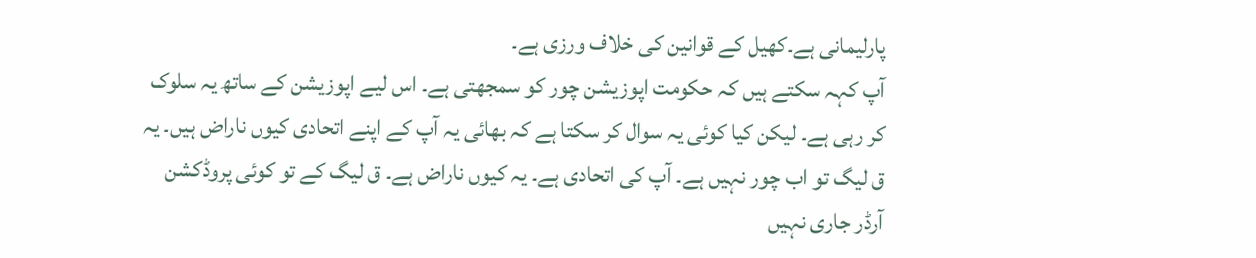پارلیمانی ہے۔کھیل کے قوانین کی خلاف ورزی ہے۔
آپ کہہ سکتے ہیں کہ حکومت اپوزیشن چور کو سمجھتی ہے۔ اس لیے اپوزیشن کے ساتھ یہ سلوک کر رہی ہے۔ لیکن کیا کوئی یہ سوال کر سکتا ہے کہ بھائی یہ آپ کے اپنے اتحادی کیوں ناراض ہیں۔ یہ ق لیگ تو اب چور نہیں ہے۔ آپ کی اتحادی ہے۔ یہ کیوں ناراض ہے۔ ق لیگ کے تو کوئی پروڈکشن آرڈر جاری نہیں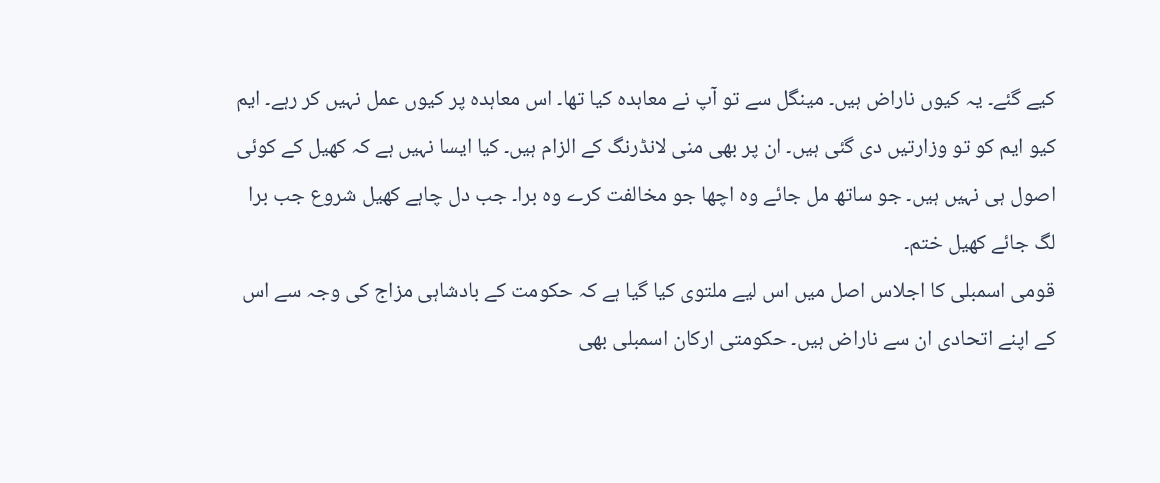کیے گئے۔ یہ کیوں ناراض ہیں۔ مینگل سے تو آپ نے معاہدہ کیا تھا۔ اس معاہدہ پر کیوں عمل نہیں کر رہے۔ ایم کیو ایم کو تو وزارتیں دی گئی ہیں۔ ان پر بھی منی لانڈرنگ کے الزام ہیں۔ کیا ایسا نہیں ہے کہ کھیل کے کوئی اصول ہی نہیں ہیں۔ جو ساتھ مل جائے وہ اچھا جو مخالفت کرے وہ برا۔ جب دل چاہے کھیل شروع جب برا لگ جائے کھیل ختم۔
قومی اسمبلی کا اجلاس اصل میں اس لیے ملتوی کیا گیا ہے کہ حکومت کے بادشاہی مزاج کی وجہ سے اس کے اپنے اتحادی ان سے ناراض ہیں۔ حکومتی ارکان اسمبلی بھی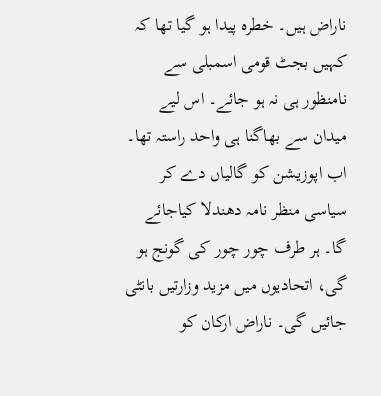ناراض ہیں۔ خطرہ پیدا ہو گیا تھا کہ کہیں بجٹ قومی اسمبلی سے نامنظور ہی نہ ہو جائے۔ اس لیے میدان سے بھاگنا ہی واحد راستہ تھا۔ اب اپوزیشن کو گالیاں دے کر سیاسی منظر نامہ دھندلا کیاجائے گا۔ ہر طرف چور چور کی گونج ہو گی، اتحادیوں میں مزید وزارتیں بانٹی جائیں گی۔ ناراض ارکان کو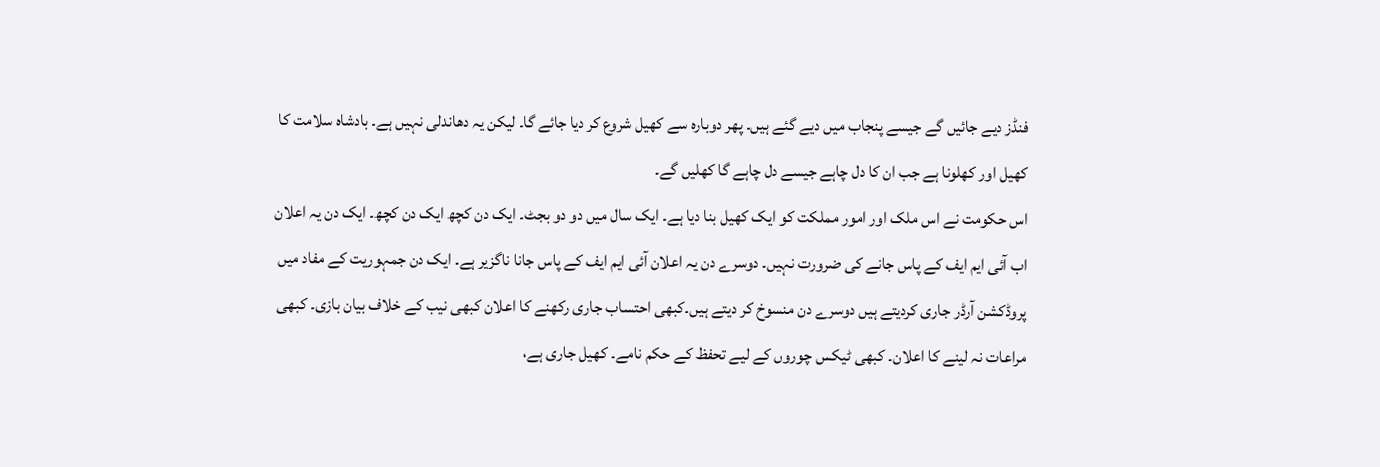فنڈز دیے جائیں گے جیسے پنجاب میں دیے گئے ہیں۔ پھر دوبارہ سے کھیل شروع کر دیا جائے گا۔ لیکن یہ دھاندلی نہیں ہے۔ بادشاہ سلامت کا کھیل اور کھلونا ہے جب ان کا دل چاہے جیسے دل چاہے گا کھلیں گے۔
اس حکومت نے اس ملک اور امور مملکت کو ایک کھیل بنا دیا ہے۔ ایک سال میں دو دو بجٹ۔ ایک دن کچھ ایک دن کچھ۔ ایک دن یہ اعلان اب آئی ایم ایف کے پاس جانے کی ضرورت نہیں۔ دوسرے دن یہ اعلان آئی ایم ایف کے پاس جانا ناگزیر ہے۔ ایک دن جمہوریت کے مفاد میں پروڈکشن آرڈر جاری کردیتے ہیں دوسرے دن منسوخ کر دیتے ہیں۔کبھی احتساب جاری رکھنے کا اعلان کبھی نیب کے خلاف بیان بازی۔ کبھی مراعات نہ لینے کا اعلان۔ کبھی ٹیکس چوروں کے لیے تحفظ کے حکم نامے۔ کھیل جاری ہے،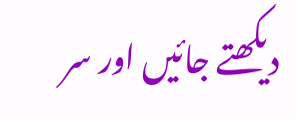دیکھتے جائیں اور سر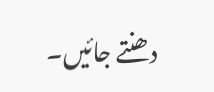دھنتے جائیں۔